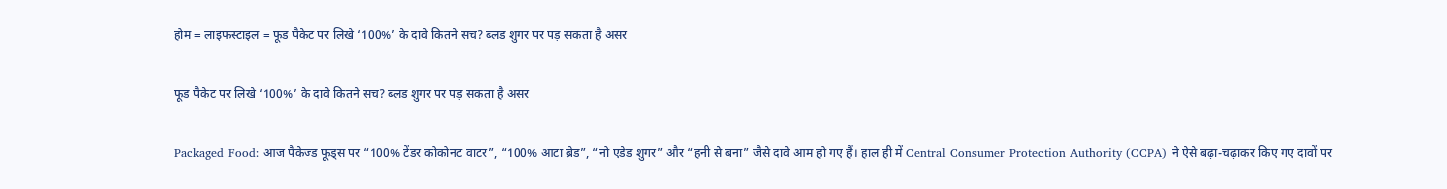होम = लाइफस्टाइल = फूड पैकेट पर लिखे ‘100%’ के दावे कितने सच? ब्लड शुगर पर पड़ सकता है असर

फूड पैकेट पर लिखे ‘100%’ के दावे कितने सच? ब्लड शुगर पर पड़ सकता है असर

Packaged Food: आज पैकेज्ड फूड्स पर “100% टेंडर कोकोनट वाटर”, “100% आटा ब्रेड”, “नो एडेड शुगर” और “हनी से बना” जैसे दावे आम हो गए हैं। हाल ही में Central Consumer Protection Authority (CCPA) ने ऐसे बढ़ा-चढ़ाकर किए गए दावों पर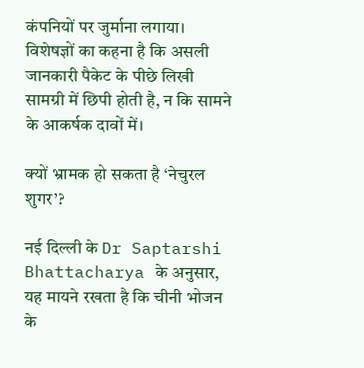कंपनियों पर जुर्माना लगाया। विशेषज्ञों का कहना है कि असली जानकारी पैकेट के पीछे लिखी सामग्री में छिपी होती है, न कि सामने के आकर्षक दावों में।

क्यों भ्रामक हो सकता है ‘नेचुरल शुगर’?

नई दिल्ली के Dr Saptarshi Bhattacharya के अनुसार, यह मायने रखता है कि चीनी भोजन के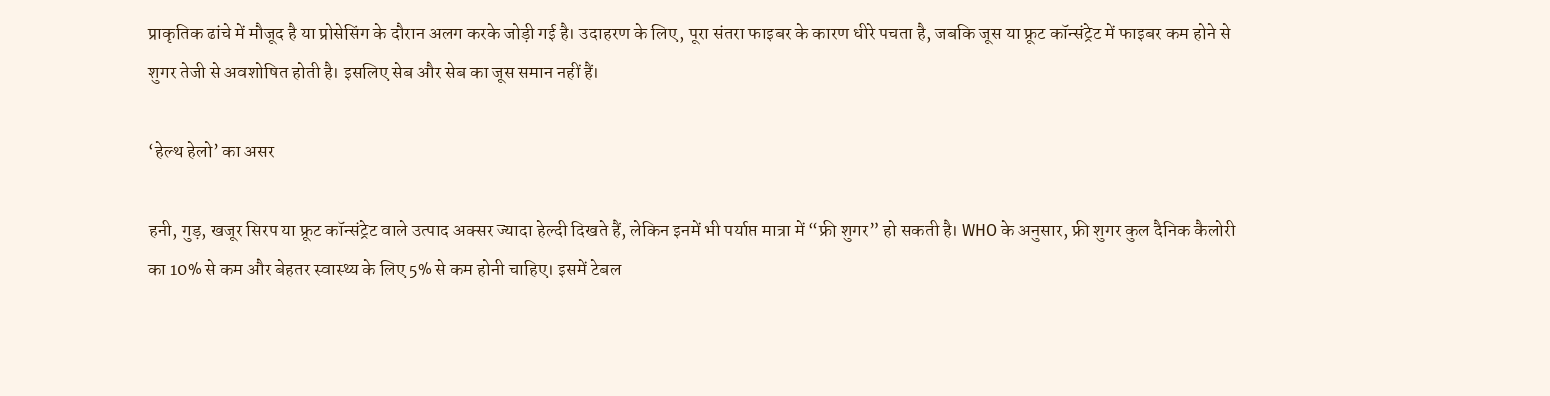प्राकृतिक ढांचे में मौजूद है या प्रोसेसिंग के दौरान अलग करके जोड़ी गई है। उदाहरण के लिए, पूरा संतरा फाइबर के कारण धीरे पचता है, जबकि जूस या फ्रूट कॉन्संट्रेट में फाइबर कम होने से शुगर तेजी से अवशोषित होती है। इसलिए सेब और सेब का जूस समान नहीं हैं।

‘हेल्थ हेलो’ का असर

हनी, गुड़, खजूर सिरप या फ्रूट कॉन्संट्रेट वाले उत्पाद अक्सर ज्यादा हेल्दी दिखते हैं, लेकिन इनमें भी पर्याप्त मात्रा में “फ्री शुगर” हो सकती है। WHO के अनुसार, फ्री शुगर कुल दैनिक कैलोरी का 10% से कम और बेहतर स्वास्थ्य के लिए 5% से कम होनी चाहिए। इसमें टेबल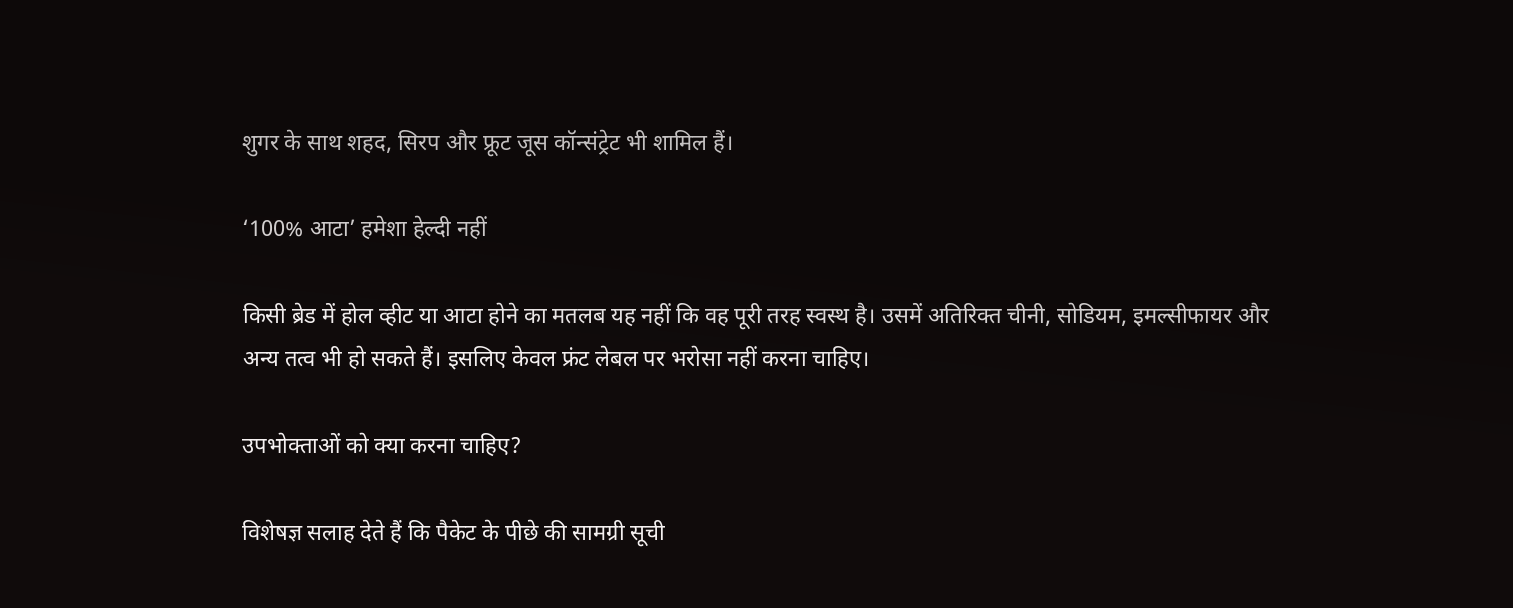शुगर के साथ शहद, सिरप और फ्रूट जूस कॉन्संट्रेट भी शामिल हैं।

‘100% आटा’ हमेशा हेल्दी नहीं

किसी ब्रेड में होल व्हीट या आटा होने का मतलब यह नहीं कि वह पूरी तरह स्वस्थ है। उसमें अतिरिक्त चीनी, सोडियम, इमल्सीफायर और अन्य तत्व भी हो सकते हैं। इसलिए केवल फ्रंट लेबल पर भरोसा नहीं करना चाहिए।

उपभोक्ताओं को क्या करना चाहिए?

विशेषज्ञ सलाह देते हैं कि पैकेट के पीछे की सामग्री सूची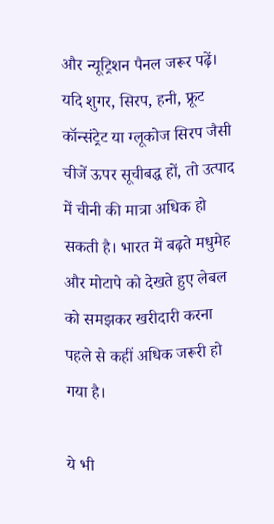और न्यूट्रिशन पैनल जरूर पढ़ें। यदि शुगर, सिरप, हनी, फ्रूट कॉन्संट्रेट या ग्लूकोज सिरप जैसी चीजें ऊपर सूचीबद्ध हों, तो उत्पाद में चीनी की मात्रा अधिक हो सकती है। भारत में बढ़ते मधुमेह और मोटापे को देखते हुए लेबल को समझकर खरीदारी करना पहले से कहीं अधिक जरूरी हो गया है।

ये भी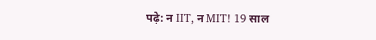पढ़े: न IIT, न MIT! 19 साल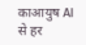काआयुष AI से हर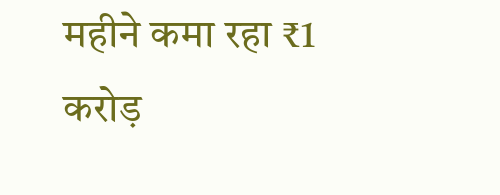महीने कमा रहा ₹1 करोड़